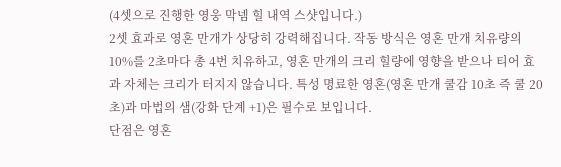(4셋으로 진행한 영웅 막넴 힐 내역 스샷입니다.)
2셋 효과로 영혼 만개가 상당히 강력해집니다. 작동 방식은 영혼 만개 치유량의 10%를 2초마다 총 4번 치유하고, 영혼 만개의 크리 힐량에 영향을 받으나 티어 효과 자체는 크리가 터지지 않습니다. 특성 명료한 영혼(영혼 만개 쿨감 10초 즉 쿨 20초)과 마법의 샘(강화 단계 +1)은 필수로 보입니다.
단점은 영혼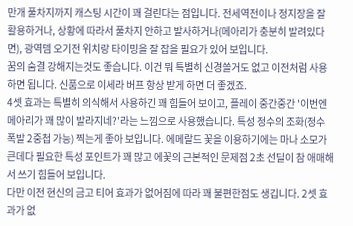만개 풀차지까지 캐스팅 시간이 꽤 걸린다는 점입니다. 전세역전이나 정지장을 잘 활용하거나, 상황에 따라서 풀차지 안하고 발사하거나(메아리가 충분히 발려있다면), 광역뎀 오기전 위치랑 타이밍을 잘 잡을 필요가 있어 보입니다.
꿈의 숨결 강해지는것도 좋습니다. 이건 뭐 특별히 신경쓸거도 없고 이전처럼 사용하면 됩니다. 신품으로 이세라 버프 항상 받게 하면 더 좋겠죠.
4셋 효과는 특별히 의식해서 사용하긴 꽤 힘들어 보이고, 플레이 중간중간 '이번엔 메아리가 꽤 많이 발라지네?'라는 느낌으로 사용했습니다. 특성 정수의 조화(정수 폭발 2중첩 가능) 찍는게 좋아 보입니다. 에메랄드 꽃을 이용하기에는 마나 소모가 큰데다 필요한 특성 포인트가 꽤 많고 에꽃의 근본적인 문제점 2초 선딜이 참 애매해서 쓰기 힘들어 보입니다.
다만 이전 현신의 금고 티어 효과가 없어짐에 따라 꽤 불편한점도 생깁니다. 2셋 효과가 없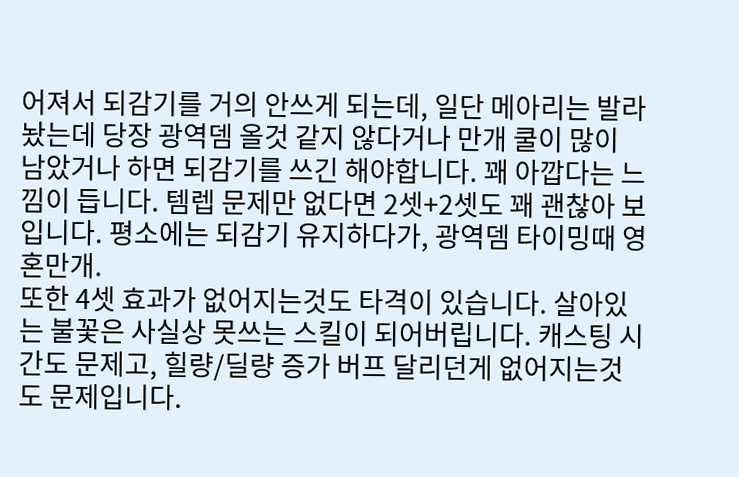어져서 되감기를 거의 안쓰게 되는데, 일단 메아리는 발라놨는데 당장 광역뎀 올것 같지 않다거나 만개 쿨이 많이 남았거나 하면 되감기를 쓰긴 해야합니다. 꽤 아깝다는 느낌이 듭니다. 템렙 문제만 없다면 2셋+2셋도 꽤 괜찮아 보입니다. 평소에는 되감기 유지하다가, 광역뎀 타이밍때 영혼만개.
또한 4셋 효과가 없어지는것도 타격이 있습니다. 살아있는 불꽃은 사실상 못쓰는 스킬이 되어버립니다. 캐스팅 시간도 문제고, 힐량/딜량 증가 버프 달리던게 없어지는것도 문제입니다.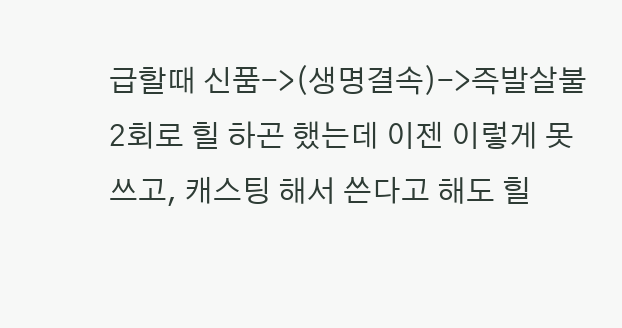급할때 신품->(생명결속)->즉발살불 2회로 힐 하곤 했는데 이젠 이렇게 못쓰고, 캐스팅 해서 쓴다고 해도 힐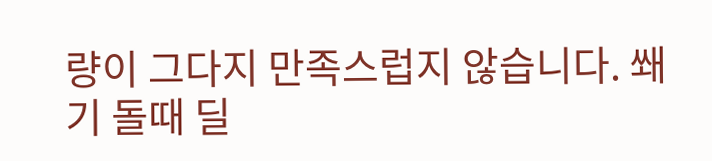량이 그다지 만족스럽지 않습니다. 쐐기 돌때 딜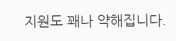지원도 꽤나 약해집니다.